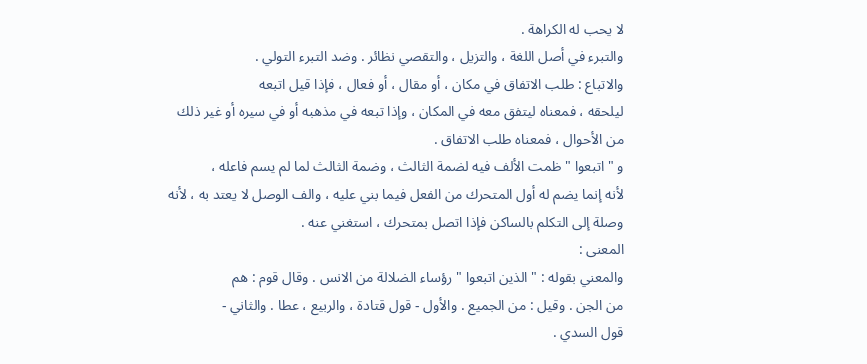لا يحب له الكراهة .
والتبرء في أصل اللغة ، والتزيل ، والتقصي نظائر . وضد التبرء التولي .
والاتباع : طلب الاتفاق في مكان ، أو مقال ، أو فعال ، فإذا قيل اتبعه
ليلحقه ، فمعناه ليتفق معه في المكان ، وإذا تبعه في مذهبه أو في سيره أو غير ذلك
من الأحوال ، فمعناه طلب الاتفاق .
و " اتبعوا " ظمت الألف فيه لضمة الثالث ، وضمة الثالث لما لم يسم فاعله ،
لأنه إنما يضم له أول المتحرك من الفعل فيما بني عليه ، والف الوصل لا يعتد به ، لأنه
وصلة إلى التكلم بالساكن فإذا اتصل بمتحرك ، استغني عنه .
المعنى :
والمعني بقوله : " الذين اتبعوا " رؤساء الضلالة من الانس . وقال قوم : هم
من الجن . وقيل : من الجميع . والأول - قول قتادة ، والربيع ، عطا . والثاني -
قول السدي .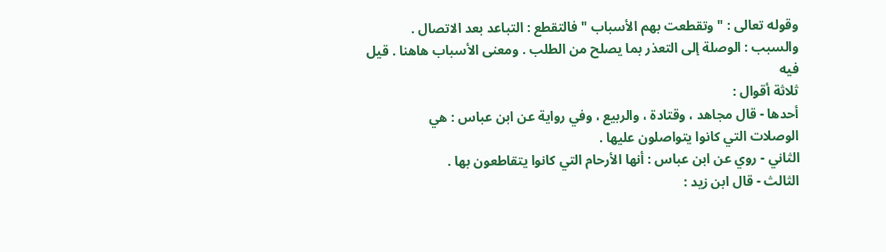وقوله تعالى : " وتقطعت بهم الأسباب " فالتقطع : التباعد بعد الاتصال .
والسبب : الوصلة إلى التعذر بما يصلح من الطلب . ومعنى الأسباب هاهنا . قيل فيه
ثلاثة أقوال :
أحدها - قال مجاهد ، وقتادة ، والربيع ، وفي رواية عن ابن عباس : هي
الوصلات التي كانوا يتواصلون عليها .
الثاني - روي عن ابن عباس : أنها الأرحام التي كانوا يتقاطعون بها .
الثالث - قال ابن زيد :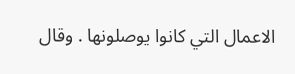الاعمال التي كانوا يوصلونها . وقال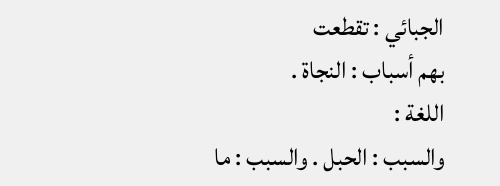الجبائي : تقطعت
بهم أسباب : النجاة .
اللغة :
والسبب : الحبل . والسبب : ما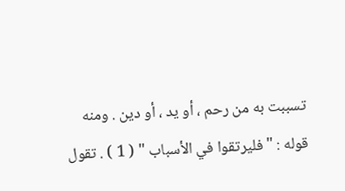تسببت به من رحم ، أو يد ، أو دين . ومنه
قوله : " فليرتقوا في الأسباب " ( 1 ) . تقول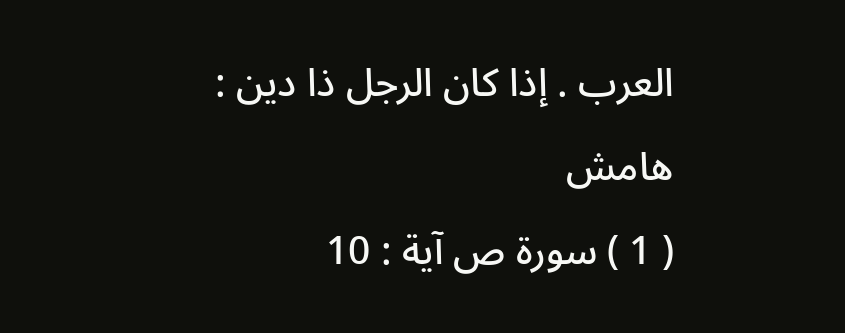العرب . إذا كان الرجل ذا دين :
هامش
( 1 ) سورة ص آية : 10